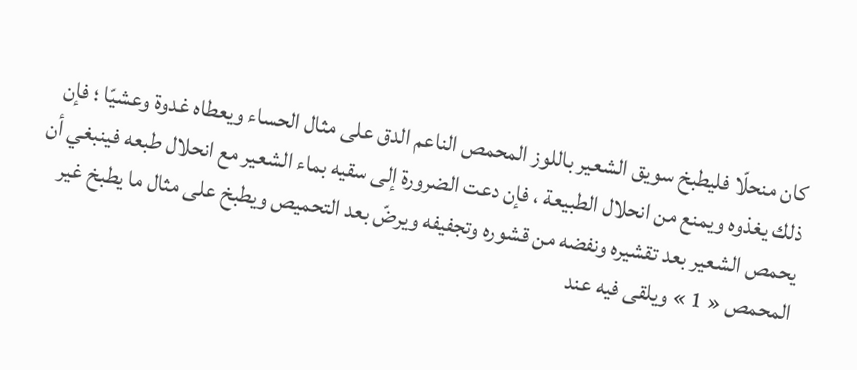كان منحلّا فليطبخ سويق الشعير باللوز المحمص الناعم الدق على مثال الحساء ويعطاه غدوة وعشيّا ؛ فإن ذلك يغذوه ويمنع من انحلال الطبيعة ، فإن دعت الضرورة إلى سقيه بماء الشعير مع انحلال طبعه فينبغي أن يحمص الشعير بعد تقشيره ونفضه من قشوره وتجفيفه ويرضّ بعد التحميص ويطبخ على مثال ما يطبخ غير المحمص « 1 » ويلقى فيه عند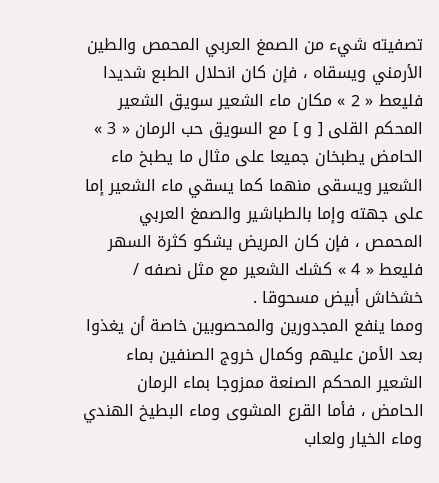تصفيته شيء من الصمغ العربي المحمص والطين الأرمني ويسقاه ، فإن كان انحلال الطبع شديدا فليعط « 2 » مكان ماء الشعير سويق الشعير المحكم القلى [ و ] مع السويق حب الرمان « 3 » الحامض يطبخان جميعا على مثال ما يطبخ ماء الشعير ويسقى منهما كما يسقي ماء الشعير إما على جهته وإما بالطباشير والصمغ العربي المحمص ، فإن كان المريض يشكو كثرة السهر فليعط « 4 » كشك الشعير مع مثل نصفه / خشخاش أبيض مسحوقا .
ومما ينفع المجدورين والمحصوبين خاصة أن يغذوا بعد الأمن عليهم وكمال خروج الصنفين بماء الشعير المحكم الصنعة ممزوجا بماء الرمان الحامض ، فأما القرع المشوى وماء البطيخ الهندي وماء الخيار ولعاب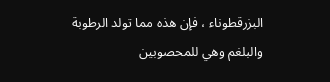البزرقطوناء ، فإن هذه مما تولد الرطوبة والبلغم وهي للمحصوبين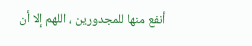أنفع منها للمجدورين ، اللهم إلا أن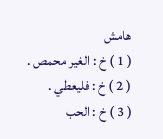هامش
( 1 ) خ : الغير محمص .
( 2 ) خ : فليعطي .
( 3 ) خ : الحب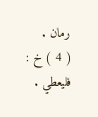رمان .
( 4 ) خ : فليعطي .